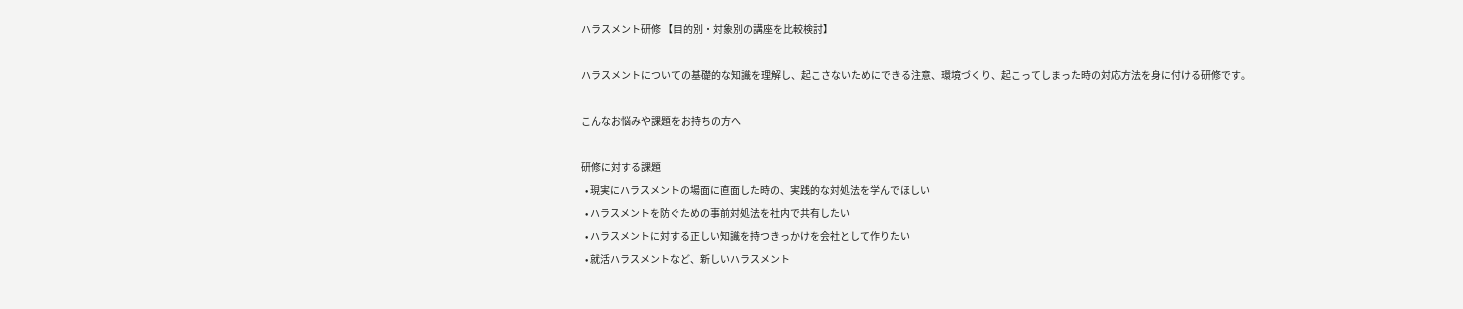ハラスメント研修 【目的別・対象別の講座を比較検討】

ハラスメントについての基礎的な知識を理解し、起こさないためにできる注意、環境づくり、起こってしまった時の対応方法を身に付ける研修です。

こんなお悩みや課題をお持ちの方へ

研修に対する課題
  • 現実にハラスメントの場面に直面した時の、実践的な対処法を学んでほしい
  • ハラスメントを防ぐための事前対処法を社内で共有したい
  • ハラスメントに対する正しい知識を持つきっかけを会社として作りたい
  • 就活ハラスメントなど、新しいハラスメント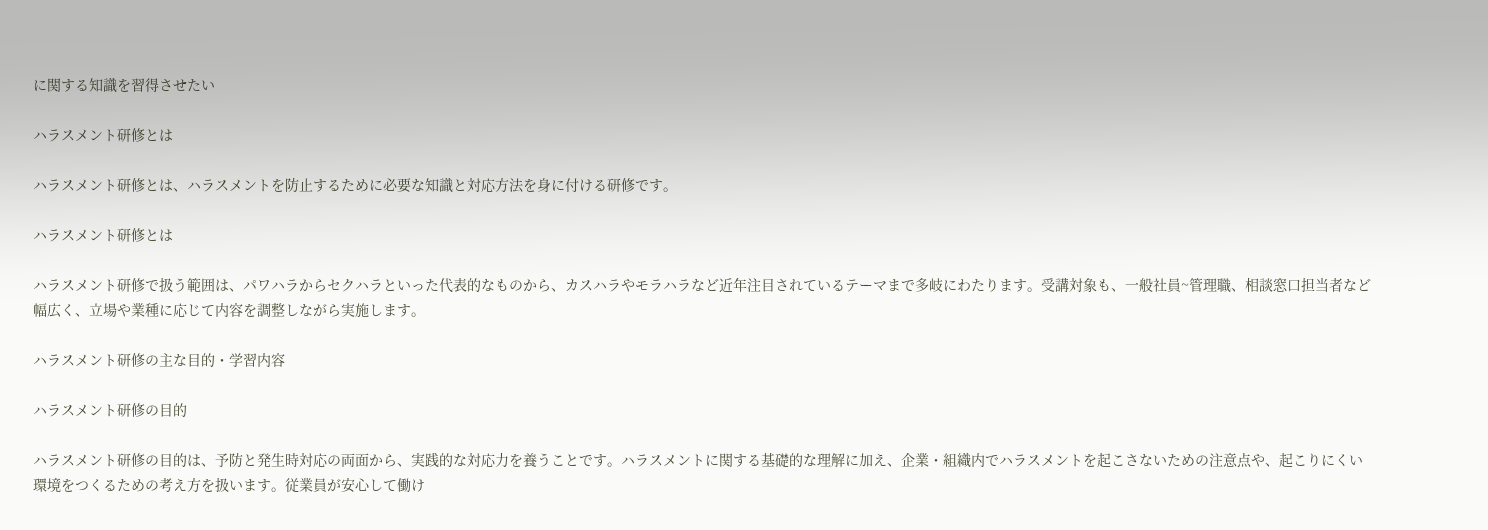に関する知識を習得させたい

ハラスメント研修とは

ハラスメント研修とは、ハラスメントを防止するために必要な知識と対応方法を身に付ける研修です。

ハラスメント研修とは

ハラスメント研修で扱う範囲は、パワハラからセクハラといった代表的なものから、カスハラやモラハラなど近年注目されているテーマまで多岐にわたります。受講対象も、一般社員~管理職、相談窓口担当者など幅広く、立場や業種に応じて内容を調整しながら実施します。

ハラスメント研修の主な目的・学習内容

ハラスメント研修の目的

ハラスメント研修の目的は、予防と発生時対応の両面から、実践的な対応力を養うことです。ハラスメントに関する基礎的な理解に加え、企業・組織内でハラスメントを起こさないための注意点や、起こりにくい環境をつくるための考え方を扱います。従業員が安心して働け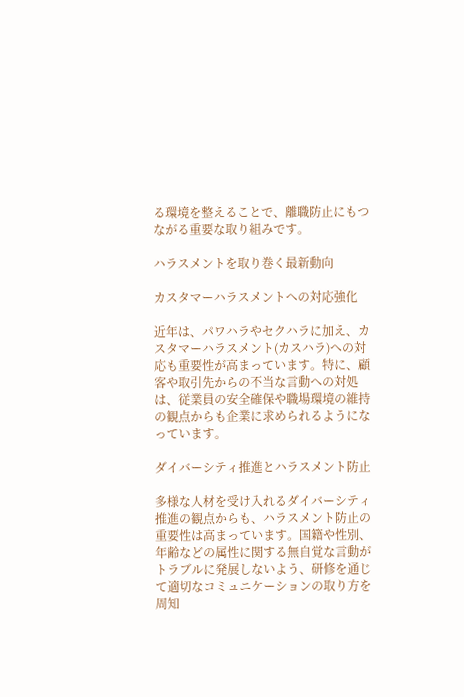る環境を整えることで、離職防止にもつながる重要な取り組みです。

ハラスメントを取り巻く最新動向

カスタマーハラスメントへの対応強化

近年は、パワハラやセクハラに加え、カスタマーハラスメント(カスハラ)への対応も重要性が高まっています。特に、顧客や取引先からの不当な言動への対処は、従業員の安全確保や職場環境の維持の観点からも企業に求められるようになっています。

ダイバーシティ推進とハラスメント防止

多様な人材を受け入れるダイバーシティ推進の観点からも、ハラスメント防止の重要性は高まっています。国籍や性別、年齢などの属性に関する無自覚な言動がトラブルに発展しないよう、研修を通じて適切なコミュニケーションの取り方を周知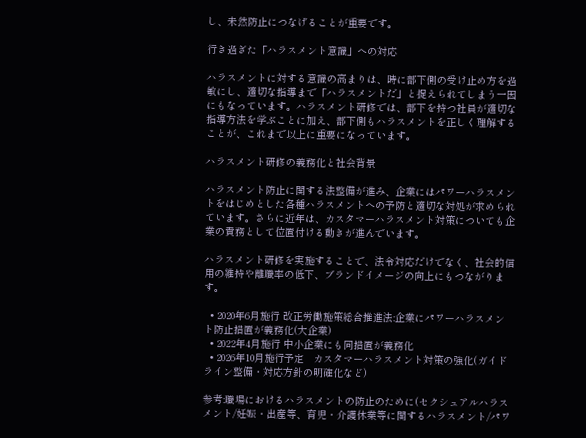し、未然防止につなげることが重要です。

行き過ぎた「ハラスメント意識」への対応

ハラスメントに対する意識の高まりは、時に部下側の受け止め方を過敏にし、適切な指導まで「ハラスメントだ」と捉えられてしまう一因にもなっています。ハラスメント研修では、部下を持つ社員が適切な指導方法を学ぶことに加え、部下側もハラスメントを正しく理解することが、これまで以上に重要になっています。

ハラスメント研修の義務化と社会背景

ハラスメント防止に関する法整備が進み、企業にはパワーハラスメントをはじめとした各種ハラスメントへの予防と適切な対処が求められています。さらに近年は、カスタマーハラスメント対策についても企業の責務として位置付ける動きが進んでいます。

ハラスメント研修を実施することで、法令対応だけでなく、社会的信用の維持や離職率の低下、ブランドイメージの向上にもつながります。

  • 2020年6月施行 改正労働施策総合推進法:企業にパワーハラスメント防止措置が義務化(大企業)
  • 2022年4月施行 中小企業にも同措置が義務化
  • 2026年10月施行予定   カスタマーハラスメント対策の強化(ガイドライン整備・対応方針の明確化など)

参考:職場におけるハラスメントの防止のために(セクシュアルハラスメント/妊娠・出産等、育児・介護休業等に関するハラスメント/パワ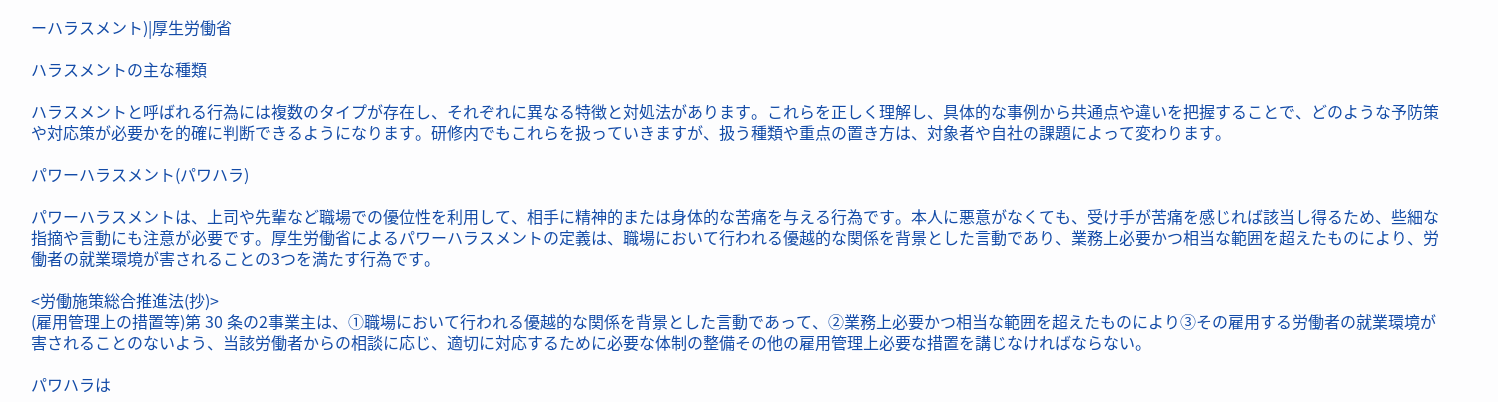ーハラスメント)|厚生労働省

ハラスメントの主な種類

ハラスメントと呼ばれる行為には複数のタイプが存在し、それぞれに異なる特徴と対処法があります。これらを正しく理解し、具体的な事例から共通点や違いを把握することで、どのような予防策や対応策が必要かを的確に判断できるようになります。研修内でもこれらを扱っていきますが、扱う種類や重点の置き方は、対象者や自社の課題によって変わります。

パワーハラスメント(パワハラ)

パワーハラスメントは、上司や先輩など職場での優位性を利用して、相手に精神的または身体的な苦痛を与える行為です。本人に悪意がなくても、受け手が苦痛を感じれば該当し得るため、些細な指摘や言動にも注意が必要です。厚生労働省によるパワーハラスメントの定義は、職場において行われる優越的な関係を背景とした言動であり、業務上必要かつ相当な範囲を超えたものにより、労働者の就業環境が害されることの3つを満たす行為です。

<労働施策総合推進法(抄)>
(雇用管理上の措置等)第 30 条の2事業主は、①職場において行われる優越的な関係を背景とした言動であって、②業務上必要かつ相当な範囲を超えたものにより③その雇用する労働者の就業環境が害されることのないよう、当該労働者からの相談に応じ、適切に対応するために必要な体制の整備その他の雇用管理上必要な措置を講じなければならない。

パワハラは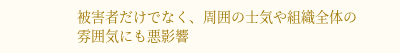被害者だけでなく、周囲の士気や組織全体の雰囲気にも悪影響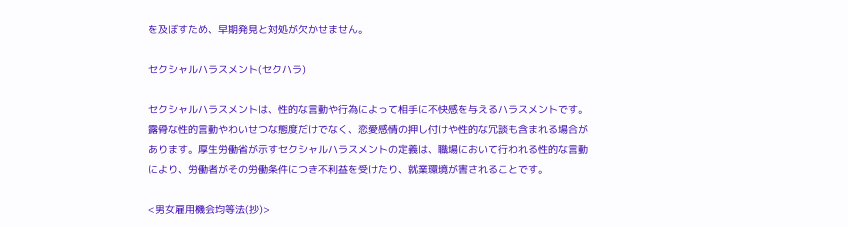を及ぼすため、早期発見と対処が欠かせません。

セクシャルハラスメント(セクハラ)

セクシャルハラスメントは、性的な言動や行為によって相手に不快感を与えるハラスメントです。露骨な性的言動やわいせつな態度だけでなく、恋愛感情の押し付けや性的な冗談も含まれる場合があります。厚生労働省が示すセクシャルハラスメントの定義は、職場において行われる性的な言動により、労働者がその労働条件につき不利益を受けたり、就業環境が害されることです。

<男女雇用機会均等法(抄)>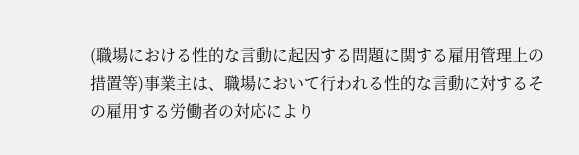(職場における性的な言動に起因する問題に関する雇用管理上の措置等)事業主は、職場において行われる性的な言動に対するその雇用する労働者の対応により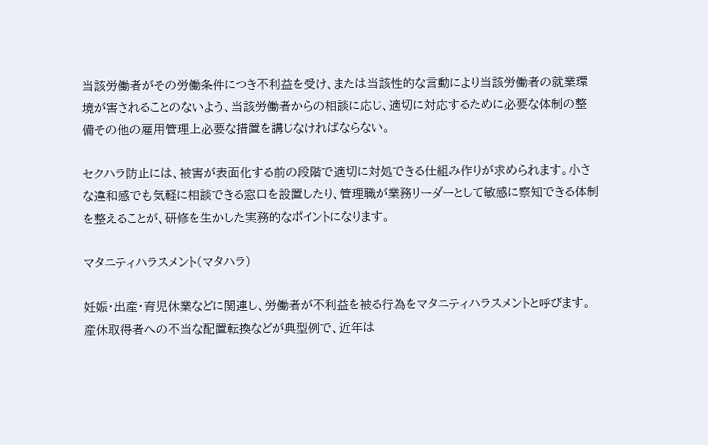当該労働者がその労働条件につき不利益を受け、または当該性的な言動により当該労働者の就業環境が害されることのないよう、当該労働者からの相談に応じ、適切に対応するために必要な体制の整備その他の雇用管理上必要な措置を講じなければならない。

セクハラ防止には、被害が表面化する前の段階で適切に対処できる仕組み作りが求められます。小さな違和感でも気軽に相談できる窓口を設置したり、管理職が業務リーダーとして敏感に察知できる体制を整えることが、研修を生かした実務的なポイントになります。

マタニティハラスメント(マタハラ)

妊娠・出産・育児休業などに関連し、労働者が不利益を被る行為をマタニティハラスメントと呼びます。産休取得者への不当な配置転換などが典型例で、近年は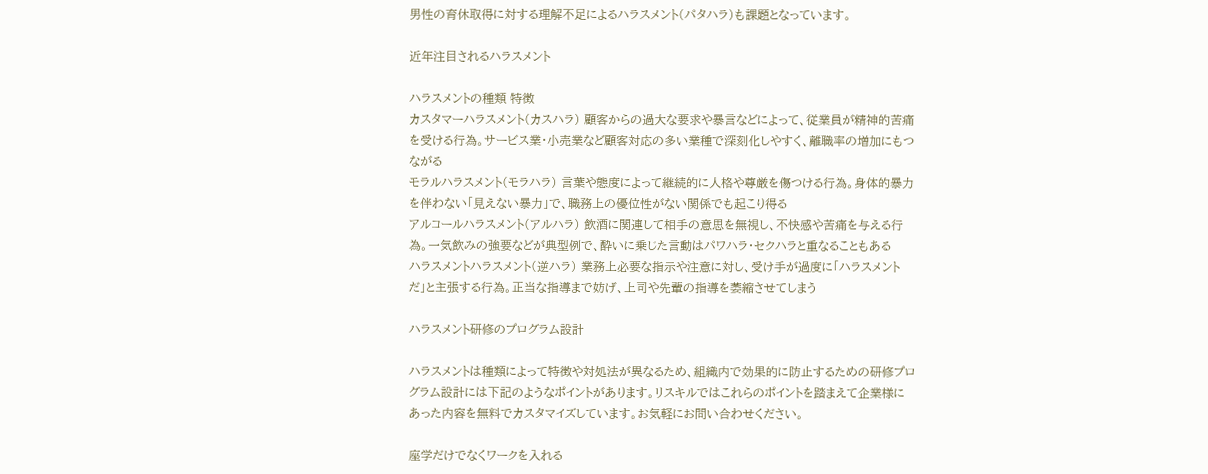男性の育休取得に対する理解不足によるハラスメント(パタハラ)も課題となっています。

近年注目されるハラスメント

ハラスメントの種類 特徴
カスタマーハラスメント(カスハラ) 顧客からの過大な要求や暴言などによって、従業員が精神的苦痛を受ける行為。サービス業・小売業など顧客対応の多い業種で深刻化しやすく、離職率の増加にもつながる
モラルハラスメント(モラハラ) 言葉や態度によって継続的に人格や尊厳を傷つける行為。身体的暴力を伴わない「見えない暴力」で、職務上の優位性がない関係でも起こり得る
アルコールハラスメント(アルハラ) 飲酒に関連して相手の意思を無視し、不快感や苦痛を与える行為。一気飲みの強要などが典型例で、酔いに乗じた言動はパワハラ・セクハラと重なることもある
ハラスメントハラスメント(逆ハラ) 業務上必要な指示や注意に対し、受け手が過度に「ハラスメントだ」と主張する行為。正当な指導まで妨げ、上司や先輩の指導を萎縮させてしまう

ハラスメント研修のプログラム設計

ハラスメントは種類によって特徴や対処法が異なるため、組織内で効果的に防止するための研修プログラム設計には下記のようなポイントがあります。リスキルではこれらのポイントを踏まえて企業様にあった内容を無料でカスタマイズしています。お気軽にお問い合わせください。

座学だけでなくワークを入れる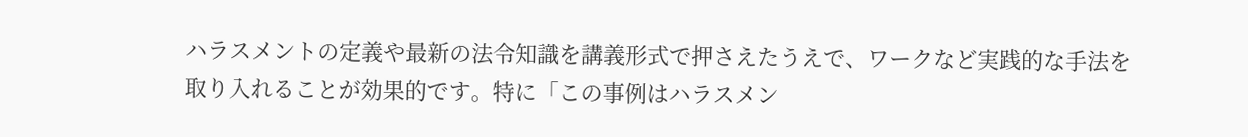ハラスメントの定義や最新の法令知識を講義形式で押さえたうえで、ワークなど実践的な手法を取り入れることが効果的です。特に「この事例はハラスメン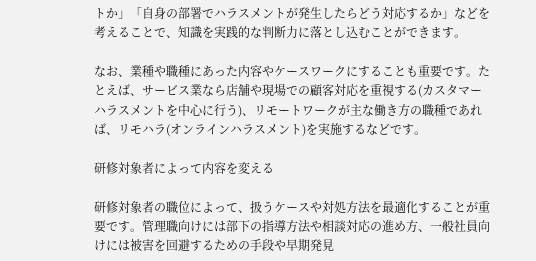トか」「自身の部署でハラスメントが発生したらどう対応するか」などを考えることで、知識を実践的な判断力に落とし込むことができます。

なお、業種や職種にあった内容やケースワークにすることも重要です。たとえば、サービス業なら店舗や現場での顧客対応を重視する(カスタマーハラスメントを中心に行う)、リモートワークが主な働き方の職種であれば、リモハラ(オンラインハラスメント)を実施するなどです。

研修対象者によって内容を変える

研修対象者の職位によって、扱うケースや対処方法を最適化することが重要です。管理職向けには部下の指導方法や相談対応の進め方、一般社員向けには被害を回避するための手段や早期発見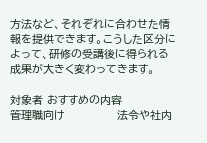方法など、それぞれに合わせた情報を提供できます。こうした区分によって、研修の受講後に得られる成果が大きく変わってきます。

対象者 おすすめの内容
管理職向け             法令や社内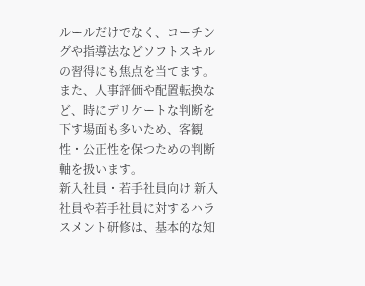ルールだけでなく、コーチングや指導法などソフトスキルの習得にも焦点を当てます。また、人事評価や配置転換など、時にデリケートな判断を下す場面も多いため、客観性・公正性を保つための判断軸を扱います。
新入社員・若手社員向け 新入社員や若手社員に対するハラスメント研修は、基本的な知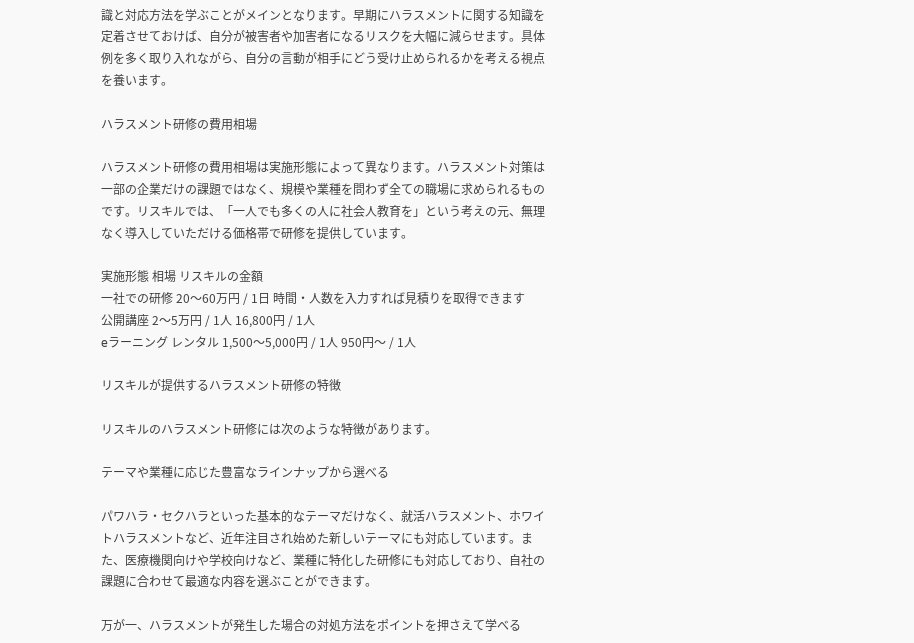識と対応方法を学ぶことがメインとなります。早期にハラスメントに関する知識を定着させておけば、自分が被害者や加害者になるリスクを大幅に減らせます。具体例を多く取り入れながら、自分の言動が相手にどう受け止められるかを考える視点を養います。

ハラスメント研修の費用相場

ハラスメント研修の費用相場は実施形態によって異なります。ハラスメント対策は一部の企業だけの課題ではなく、規模や業種を問わず全ての職場に求められるものです。リスキルでは、「一人でも多くの人に社会人教育を」という考えの元、無理なく導入していただける価格帯で研修を提供しています。

実施形態 相場 リスキルの金額
一社での研修 20〜60万円 / 1日 時間・人数を入力すれば見積りを取得できます
公開講座 2〜5万円 / 1人 16,800円 / 1人
eラーニング レンタル 1,500〜5,000円 / 1人 950円〜 / 1人

リスキルが提供するハラスメント研修の特徴

リスキルのハラスメント研修には次のような特徴があります。

テーマや業種に応じた豊富なラインナップから選べる

パワハラ・セクハラといった基本的なテーマだけなく、就活ハラスメント、ホワイトハラスメントなど、近年注目され始めた新しいテーマにも対応しています。また、医療機関向けや学校向けなど、業種に特化した研修にも対応しており、自社の課題に合わせて最適な内容を選ぶことができます。

万が一、ハラスメントが発生した場合の対処方法をポイントを押さえて学べる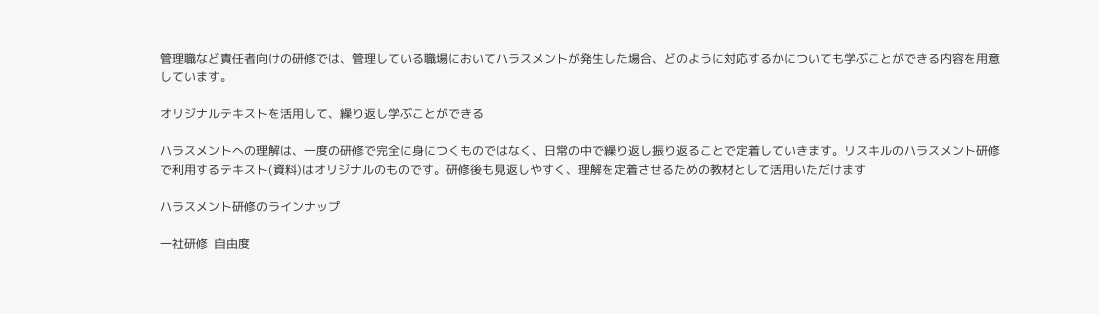管理職など責任者向けの研修では、管理している職場においてハラスメントが発生した場合、どのように対応するかについても学ぶことができる内容を用意しています。

オリジナルテキストを活用して、繰り返し学ぶことができる

ハラスメントへの理解は、一度の研修で完全に身につくものではなく、日常の中で繰り返し振り返ることで定着していきます。リスキルのハラスメント研修で利用するテキスト(資料)はオリジナルのものです。研修後も見返しやすく、理解を定着させるための教材として活用いただけます

ハラスメント研修のラインナップ

一社研修  自由度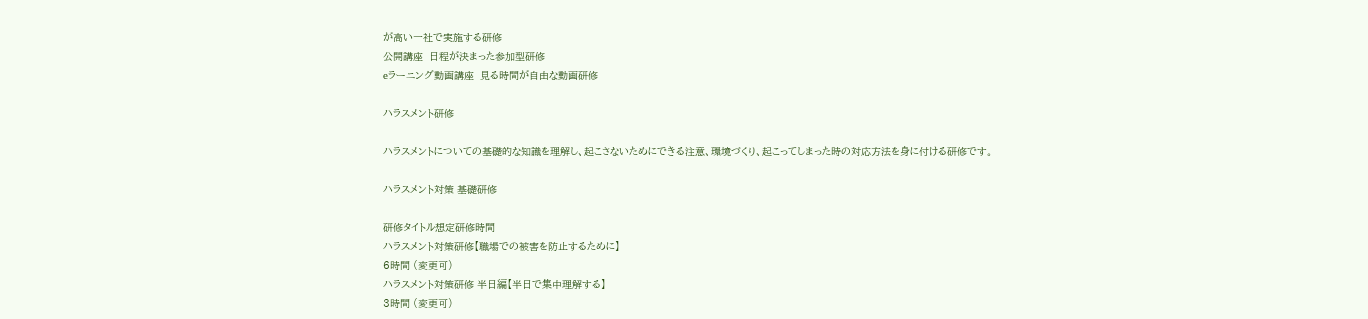が高い一社で実施する研修
公開講座  日程が決まった参加型研修
eラーニング動画講座  見る時間が自由な動画研修

ハラスメント研修

ハラスメントについての基礎的な知識を理解し、起こさないためにできる注意、環境づくり、起こってしまった時の対応方法を身に付ける研修です。

ハラスメント対策 基礎研修

研修タイトル想定研修時間
ハラスメント対策研修【職場での被害を防止するために】
6時間 (変更可)
ハラスメント対策研修 半日編【半日で集中理解する】
3時間 (変更可)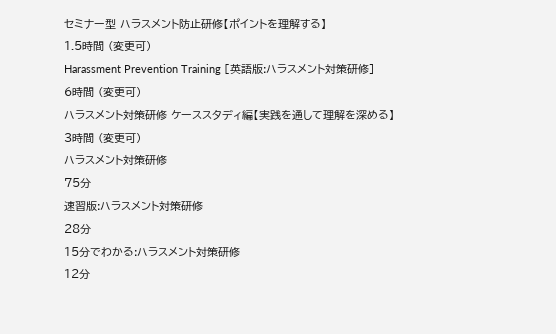セミナー型 ハラスメント防止研修【ポイントを理解する】
1.5時間 (変更可)
Harassment Prevention Training [英語版:ハラスメント対策研修]
6時間 (変更可)
ハラスメント対策研修 ケーススタディ編【実践を通して理解を深める】
3時間 (変更可)
ハラスメント対策研修
75分
速習版:ハラスメント対策研修
28分
15分でわかる:ハラスメント対策研修
12分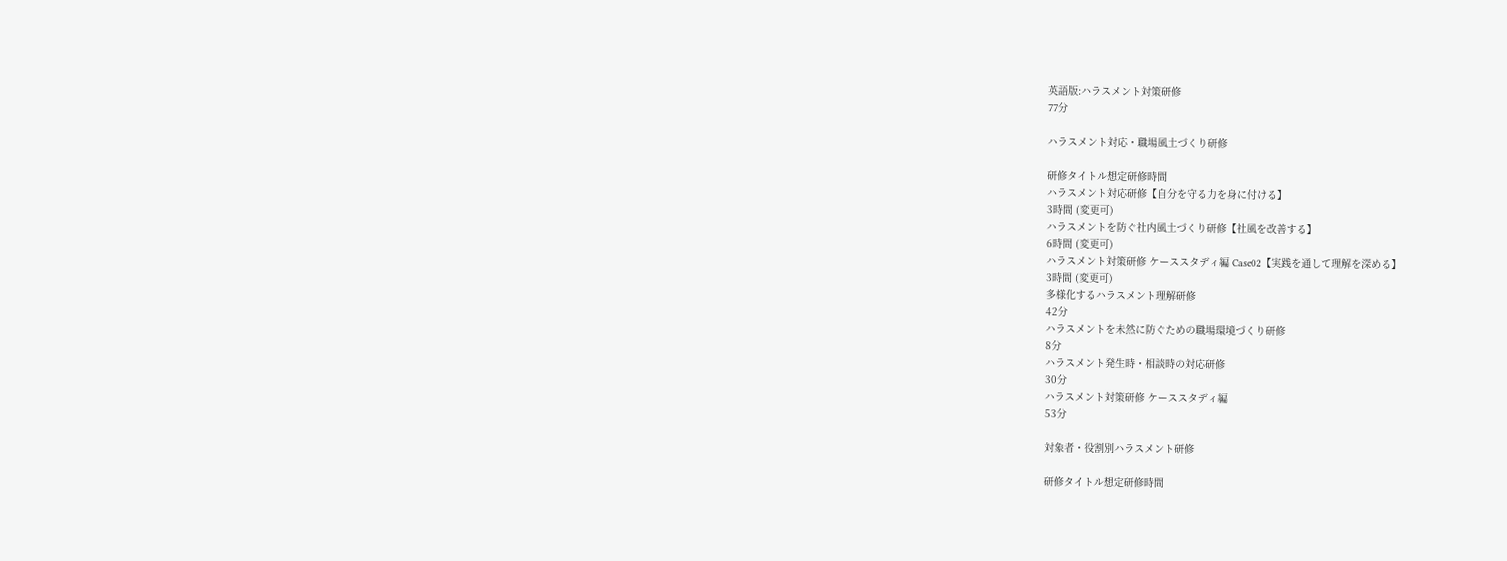英語版:ハラスメント対策研修
77分

ハラスメント対応・職場風土づくり研修

研修タイトル想定研修時間
ハラスメント対応研修【自分を守る力を身に付ける】
3時間 (変更可)
ハラスメントを防ぐ社内風土づくり研修【社風を改善する】
6時間 (変更可)
ハラスメント対策研修 ケーススタディ編 Case02【実践を通して理解を深める】
3時間 (変更可)
多様化するハラスメント理解研修
42分
ハラスメントを未然に防ぐための職場環境づくり研修
8分
ハラスメント発生時・相談時の対応研修
30分
ハラスメント対策研修 ケーススタディ編
53分

対象者・役割別ハラスメント研修

研修タイトル想定研修時間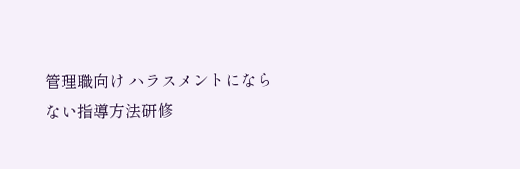管理職向け ハラスメントにならない指導方法研修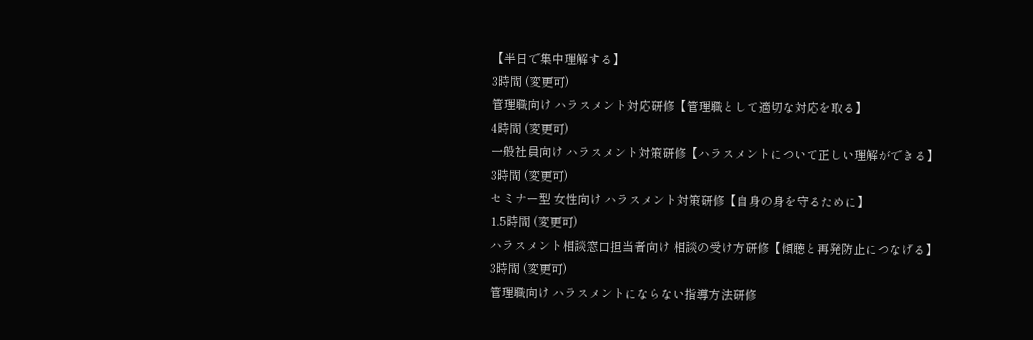【半日で集中理解する】
3時間 (変更可)
管理職向け ハラスメント対応研修【管理職として適切な対応を取る】
4時間 (変更可)
一般社員向け ハラスメント対策研修【ハラスメントについて正しい理解ができる】
3時間 (変更可)
セミナー型 女性向け ハラスメント対策研修【自身の身を守るために】
1.5時間 (変更可)
ハラスメント相談窓口担当者向け 相談の受け方研修【傾聴と再発防止につなげる】
3時間 (変更可)
管理職向け ハラスメントにならない指導方法研修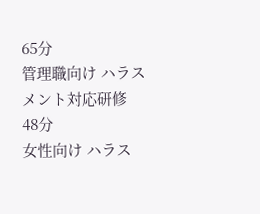65分
管理職向け ハラスメント対応研修
48分
女性向け ハラス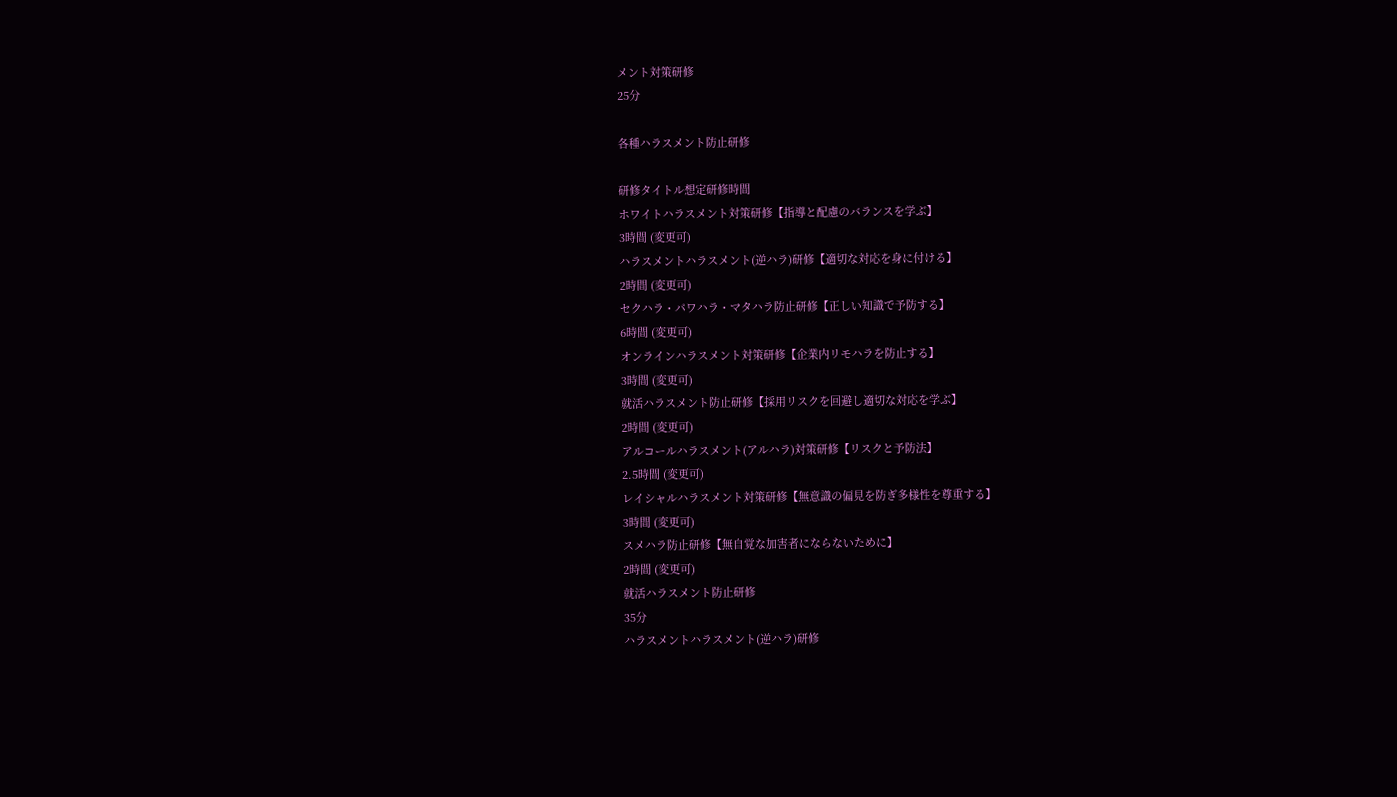メント対策研修
25分

各種ハラスメント防止研修

研修タイトル想定研修時間
ホワイトハラスメント対策研修【指導と配慮のバランスを学ぶ】
3時間 (変更可)
ハラスメントハラスメント(逆ハラ)研修【適切な対応を身に付ける】
2時間 (変更可)
セクハラ・パワハラ・マタハラ防止研修【正しい知識で予防する】
6時間 (変更可)
オンラインハラスメント対策研修【企業内リモハラを防止する】
3時間 (変更可)
就活ハラスメント防止研修【採用リスクを回避し適切な対応を学ぶ】
2時間 (変更可)
アルコールハラスメント(アルハラ)対策研修【リスクと予防法】
2.5時間 (変更可)
レイシャルハラスメント対策研修【無意識の偏見を防ぎ多様性を尊重する】
3時間 (変更可)
スメハラ防止研修【無自覚な加害者にならないために】
2時間 (変更可)
就活ハラスメント防止研修
35分
ハラスメントハラスメント(逆ハラ)研修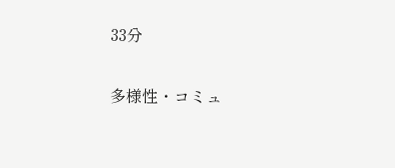33分

多様性・コミュ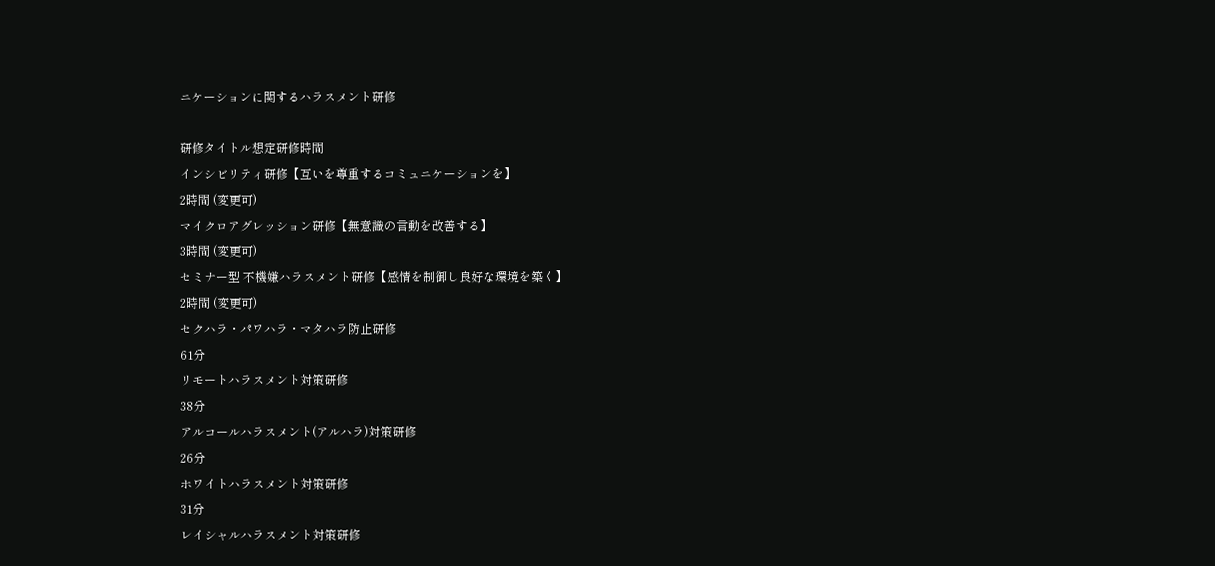ニケーションに関するハラスメント研修

研修タイトル想定研修時間
インシビリティ研修【互いを尊重するコミュニケーションを】
2時間 (変更可)
マイクロアグレッション研修【無意識の言動を改善する】
3時間 (変更可)
セミナー型 不機嫌ハラスメント研修【感情を制御し良好な環境を築く】
2時間 (変更可)
セクハラ・パワハラ・マタハラ防止研修
61分
リモートハラスメント対策研修
38分
アルコールハラスメント(アルハラ)対策研修
26分
ホワイトハラスメント対策研修
31分
レイシャルハラスメント対策研修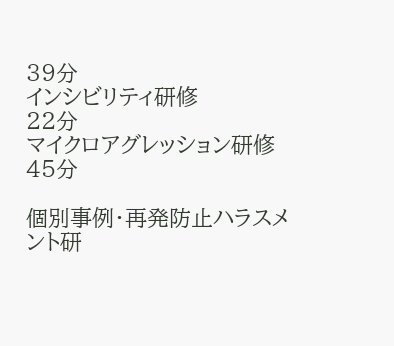39分
インシビリティ研修
22分
マイクロアグレッション研修
45分

個別事例・再発防止ハラスメント研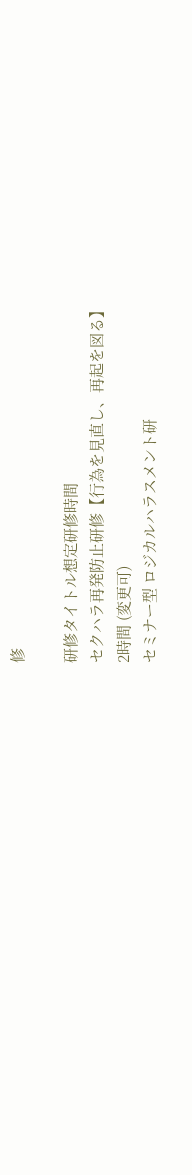修

研修タイトル想定研修時間
セクハラ再発防止研修【行為を見直し、再起を図る】
2時間 (変更可)
セミナー型 ロジカルハラスメント研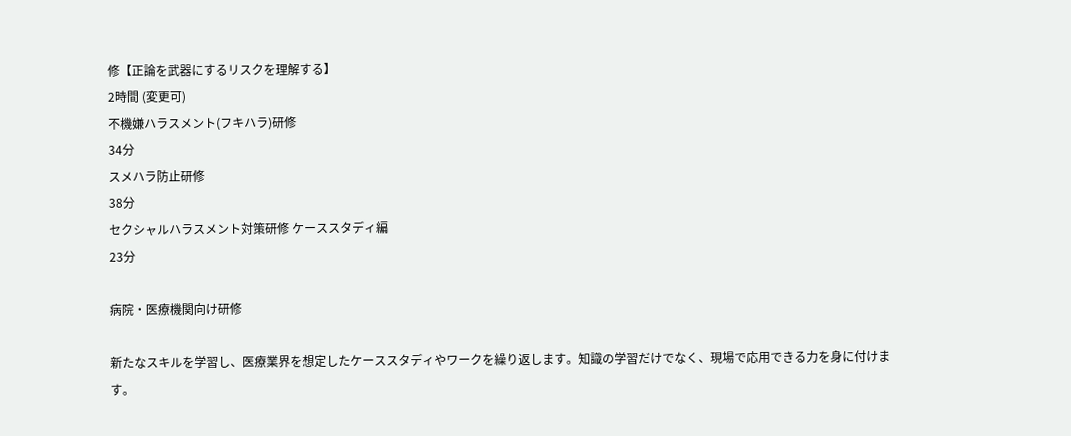修【正論を武器にするリスクを理解する】
2時間 (変更可)
不機嫌ハラスメント(フキハラ)研修
34分
スメハラ防止研修
38分
セクシャルハラスメント対策研修 ケーススタディ編
23分

病院・医療機関向け研修

新たなスキルを学習し、医療業界を想定したケーススタディやワークを繰り返します。知識の学習だけでなく、現場で応用できる力を身に付けます。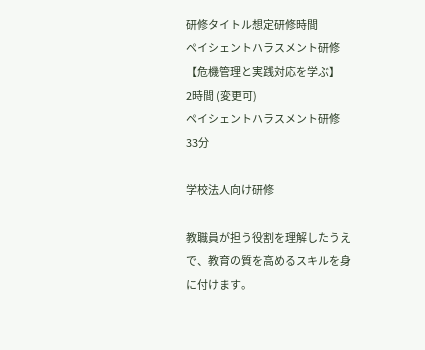研修タイトル想定研修時間
ペイシェントハラスメント研修【危機管理と実践対応を学ぶ】
2時間 (変更可)
ペイシェントハラスメント研修
33分

学校法人向け研修

教職員が担う役割を理解したうえで、教育の質を高めるスキルを身に付けます。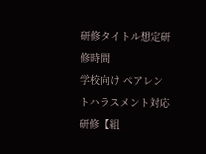研修タイトル想定研修時間
学校向け ペアレントハラスメント対応研修【組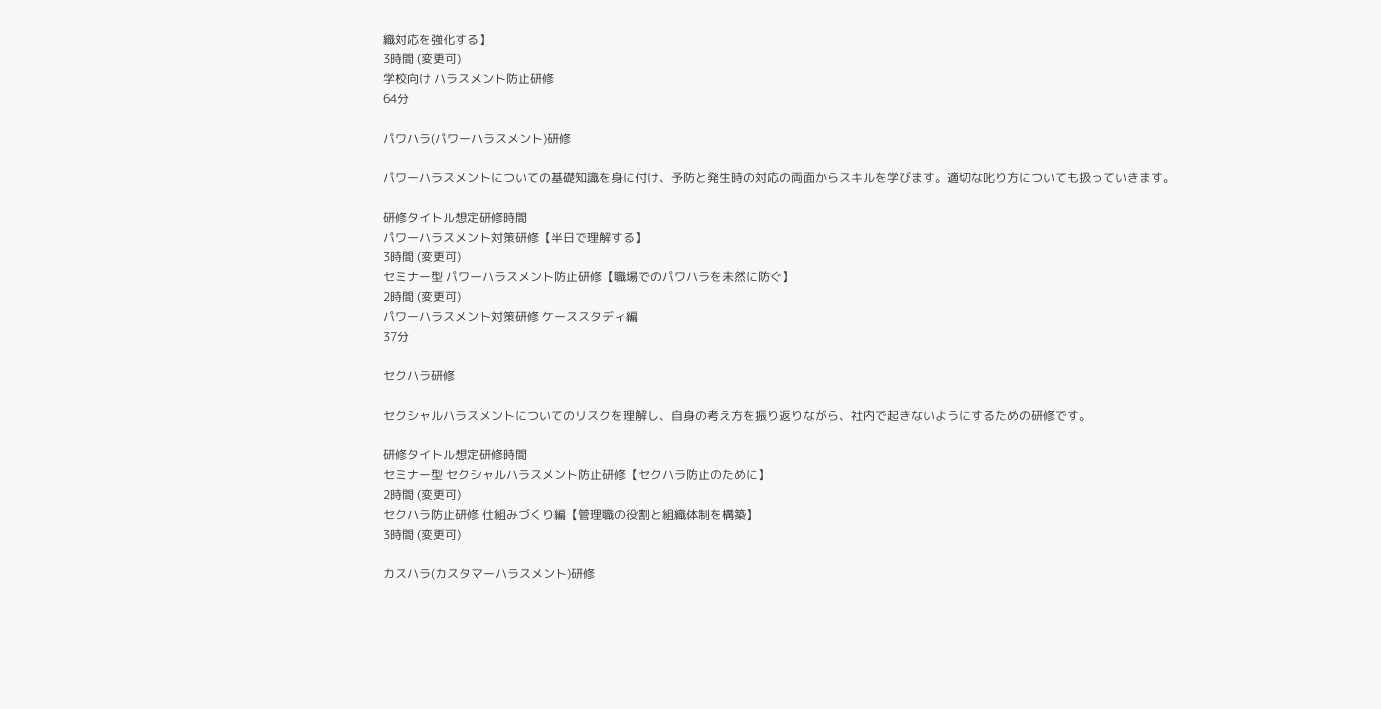織対応を強化する】
3時間 (変更可)
学校向け ハラスメント防止研修
64分

パワハラ(パワーハラスメント)研修

パワーハラスメントについての基礎知識を身に付け、予防と発生時の対応の両面からスキルを学びます。適切な叱り方についても扱っていきます。

研修タイトル想定研修時間
パワーハラスメント対策研修【半日で理解する】
3時間 (変更可)
セミナー型 パワーハラスメント防止研修【職場でのパワハラを未然に防ぐ】
2時間 (変更可)
パワーハラスメント対策研修 ケーススタディ編
37分

セクハラ研修

セクシャルハラスメントについてのリスクを理解し、自身の考え方を振り返りながら、社内で起きないようにするための研修です。

研修タイトル想定研修時間
セミナー型 セクシャルハラスメント防止研修【セクハラ防止のために】
2時間 (変更可)
セクハラ防止研修 仕組みづくり編【管理職の役割と組織体制を構築】
3時間 (変更可)

カスハラ(カスタマーハラスメント)研修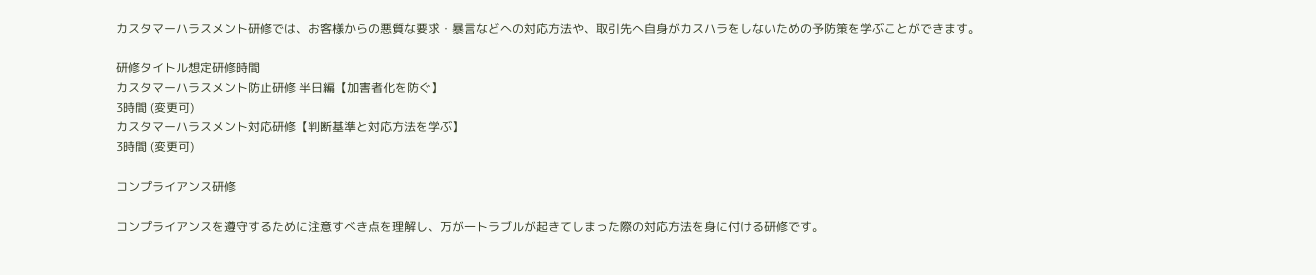カスタマーハラスメント研修では、お客様からの悪質な要求・暴言などへの対応方法や、取引先へ自身がカスハラをしないための予防策を学ぶことができます。

研修タイトル想定研修時間
カスタマーハラスメント防止研修 半日編【加害者化を防ぐ】
3時間 (変更可)
カスタマーハラスメント対応研修【判断基準と対応方法を学ぶ】
3時間 (変更可)

コンプライアンス研修

コンプライアンスを遵守するために注意すべき点を理解し、万が一トラブルが起きてしまった際の対応方法を身に付ける研修です。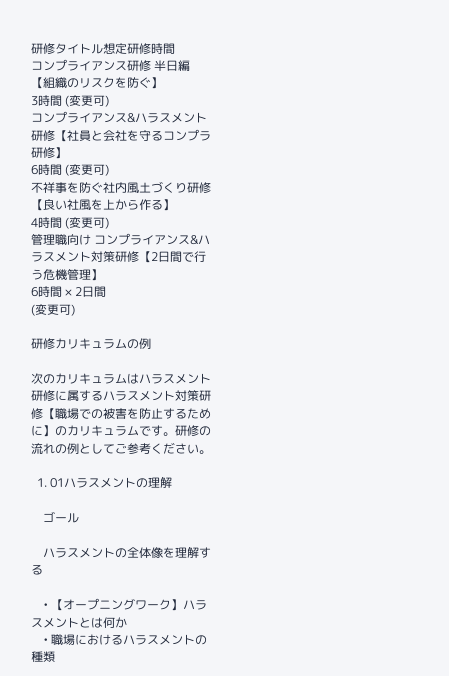研修タイトル想定研修時間
コンプライアンス研修 半日編【組織のリスクを防ぐ】
3時間 (変更可)
コンプライアンス&ハラスメント研修【社員と会社を守るコンプラ研修】
6時間 (変更可)
不祥事を防ぐ社内風土づくり研修【良い社風を上から作る】
4時間 (変更可)
管理職向け コンプライアンス&ハラスメント対策研修【2日間で行う危機管理】
6時間 × 2日間
(変更可)

研修カリキュラムの例

次のカリキュラムはハラスメント研修に属するハラスメント対策研修【職場での被害を防止するために】のカリキュラムです。研修の流れの例としてご参考ください。

  1. 01ハラスメントの理解

    ゴール

    ハラスメントの全体像を理解する

    • 【オープニングワーク】ハラスメントとは何か
    • 職場におけるハラスメントの種類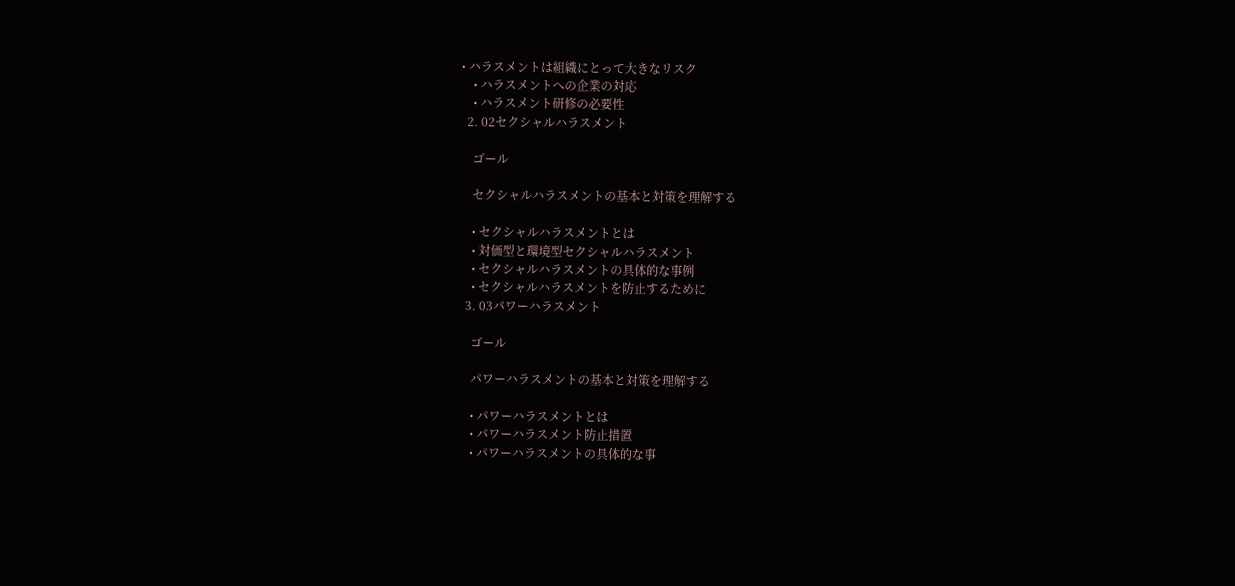• ハラスメントは組織にとって大きなリスク
    • ハラスメントへの企業の対応
    • ハラスメント研修の必要性
  2. 02セクシャルハラスメント

    ゴール

    セクシャルハラスメントの基本と対策を理解する

    • セクシャルハラスメントとは
    • 対価型と環境型セクシャルハラスメント
    • セクシャルハラスメントの具体的な事例
    • セクシャルハラスメントを防止するために
  3. 03パワーハラスメント

    ゴール

    パワーハラスメントの基本と対策を理解する

    • パワーハラスメントとは
    • パワーハラスメント防止措置
    • パワーハラスメントの具体的な事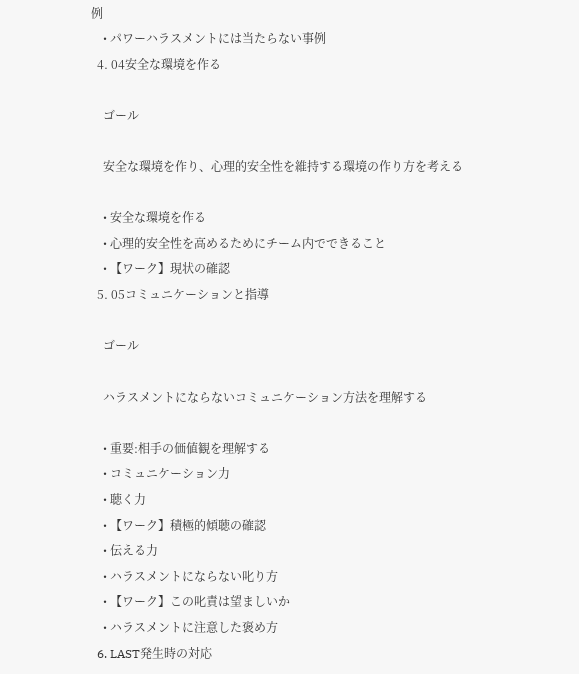例
    • パワーハラスメントには当たらない事例
  4. 04安全な環境を作る

    ゴール

    安全な環境を作り、心理的安全性を維持する環境の作り方を考える

    • 安全な環境を作る
    • 心理的安全性を高めるためにチーム内でできること
    • 【ワーク】現状の確認
  5. 05コミュニケーションと指導

    ゴール

    ハラスメントにならないコミュニケーション方法を理解する

    • 重要:相手の価値観を理解する
    • コミュニケーション力
    • 聴く力
    • 【ワーク】積極的傾聴の確認
    • 伝える力
    • ハラスメントにならない叱り方
    • 【ワーク】この叱責は望ましいか
    • ハラスメントに注意した褒め方
  6. LAST発生時の対応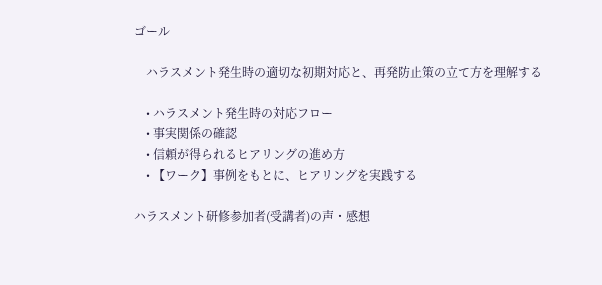ゴール

    ハラスメント発生時の適切な初期対応と、再発防止策の立て方を理解する

    • ハラスメント発生時の対応フロー
    • 事実関係の確認
    • 信頼が得られるヒアリングの進め方
    • 【ワーク】事例をもとに、ヒアリングを実践する

ハラスメント研修参加者(受講者)の声・感想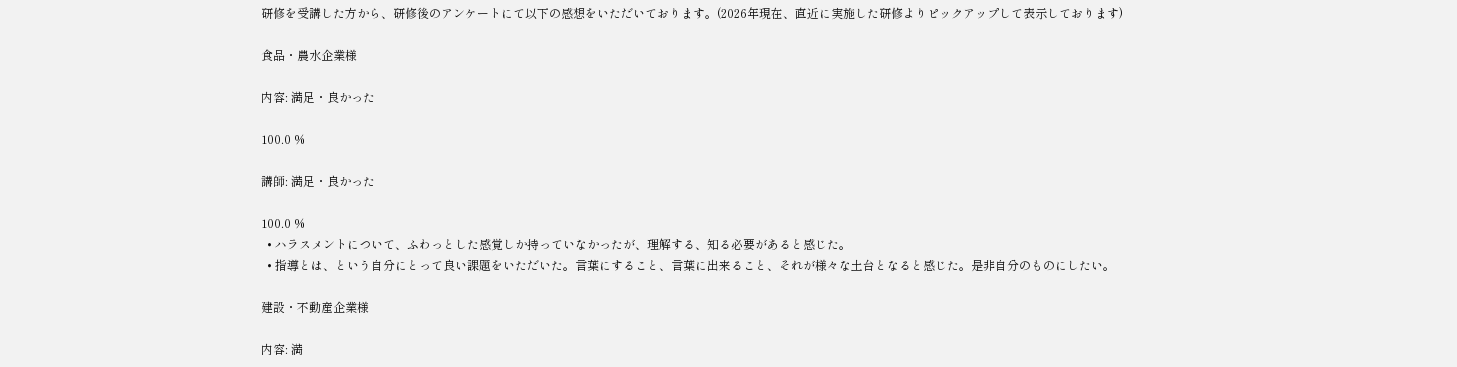研修を受講した方から、研修後のアンケートにて以下の感想をいただいております。(2026年現在、直近に実施した研修よりピックアップして表示しております)

食品・農水企業様

内容: 満足・良かった

100.0 %

講師: 満足・良かった

100.0 %
  • ハラスメントについて、ふわっとした感覚しか持っていなかったが、理解する、知る必要があると感じた。
  • 指導とは、という自分にとって良い課題をいただいた。言葉にすること、言葉に出来ること、それが様々な土台となると感じた。是非自分のものにしたい。

建設・不動産企業様

内容: 満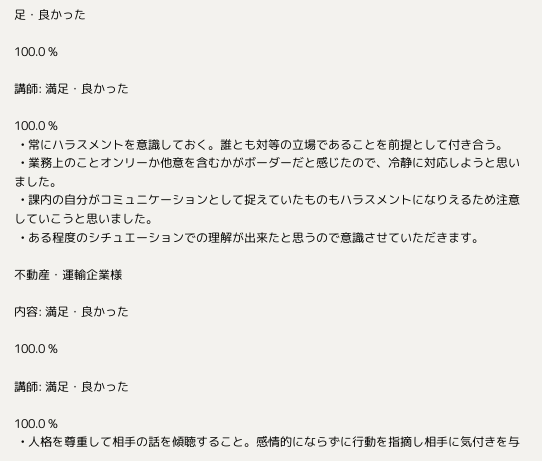足・良かった

100.0 %

講師: 満足・良かった

100.0 %
  • 常にハラスメントを意識しておく。誰とも対等の立場であることを前提として付き合う。
  • 業務上のことオンリーか他意を含むかがボーダーだと感じたので、冷静に対応しようと思いました。
  • 課内の自分がコミュニケーションとして捉えていたものもハラスメントになりえるため注意していこうと思いました。
  • ある程度のシチュエーションでの理解が出来たと思うので意識させていただきます。

不動産・運輸企業様

内容: 満足・良かった

100.0 %

講師: 満足・良かった

100.0 %
  • 人格を尊重して相手の話を傾聴すること。感情的にならずに行動を指摘し相手に気付きを与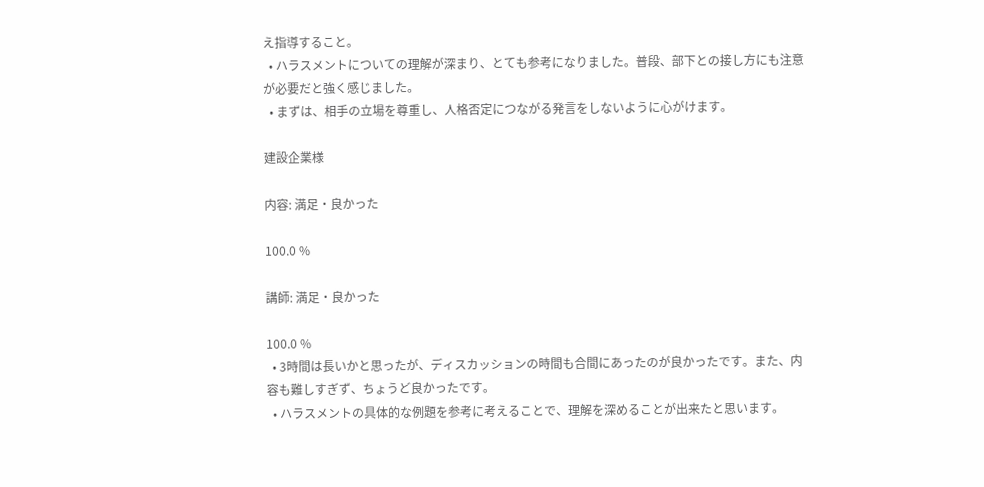え指導すること。
  • ハラスメントについての理解が深まり、とても参考になりました。普段、部下との接し方にも注意が必要だと強く感じました。
  • まずは、相手の立場を尊重し、人格否定につながる発言をしないように心がけます。

建設企業様

内容: 満足・良かった

100.0 %

講師: 満足・良かった

100.0 %
  • 3時間は長いかと思ったが、ディスカッションの時間も合間にあったのが良かったです。また、内容も難しすぎず、ちょうど良かったです。
  • ハラスメントの具体的な例題を参考に考えることで、理解を深めることが出来たと思います。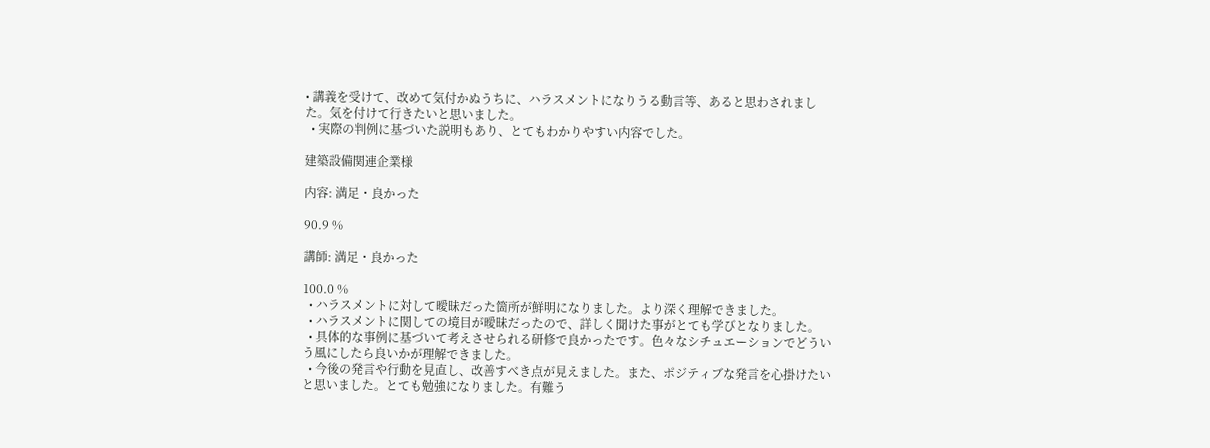• 講義を受けて、改めて気付かぬうちに、ハラスメントになりうる動言等、あると思わされました。気を付けて行きたいと思いました。
  • 実際の判例に基づいた説明もあり、とてもわかりやすい内容でした。

建築設備関連企業様

内容: 満足・良かった

90.9 %

講師: 満足・良かった

100.0 %
  • ハラスメントに対して曖昧だった箇所が鮮明になりました。より深く理解できました。
  • ハラスメントに関しての境目が曖昧だったので、詳しく聞けた事がとても学びとなりました。
  • 具体的な事例に基づいて考えさせられる研修で良かったです。色々なシチュエーションでどういう風にしたら良いかが理解できました。
  • 今後の発言や行動を見直し、改善すべき点が見えました。また、ポジティブな発言を心掛けたいと思いました。とても勉強になりました。有難う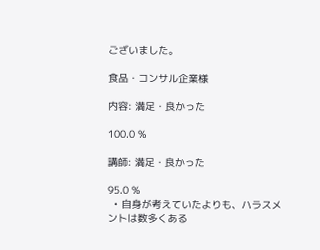ございました。

食品・コンサル企業様

内容: 満足・良かった

100.0 %

講師: 満足・良かった

95.0 %
  • 自身が考えていたよりも、ハラスメントは数多くある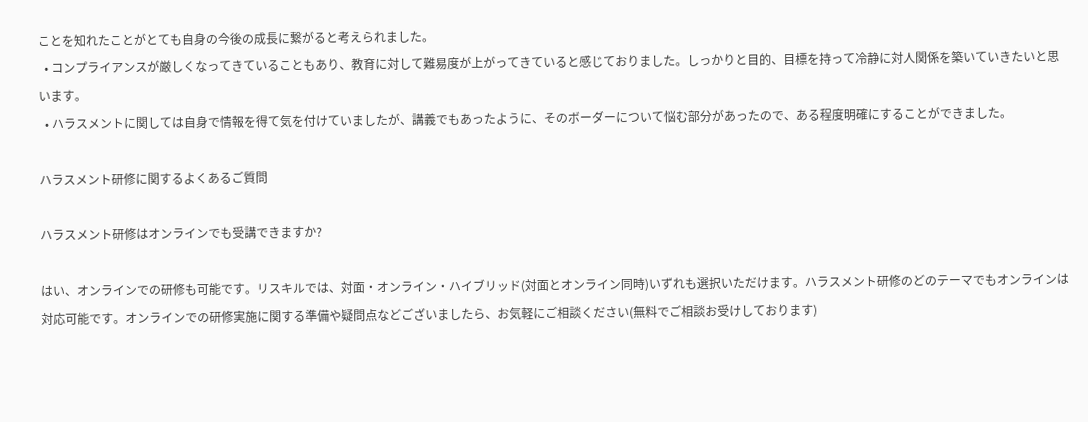ことを知れたことがとても自身の今後の成長に繋がると考えられました。
  • コンプライアンスが厳しくなってきていることもあり、教育に対して難易度が上がってきていると感じておりました。しっかりと目的、目標を持って冷静に対人関係を築いていきたいと思います。
  • ハラスメントに関しては自身で情報を得て気を付けていましたが、講義でもあったように、そのボーダーについて悩む部分があったので、ある程度明確にすることができました。

ハラスメント研修に関するよくあるご質問

ハラスメント研修はオンラインでも受講できますか?

はい、オンラインでの研修も可能です。リスキルでは、対面・オンライン・ハイブリッド(対面とオンライン同時)いずれも選択いただけます。ハラスメント研修のどのテーマでもオンラインは対応可能です。オンラインでの研修実施に関する準備や疑問点などございましたら、お気軽にご相談ください(無料でご相談お受けしております)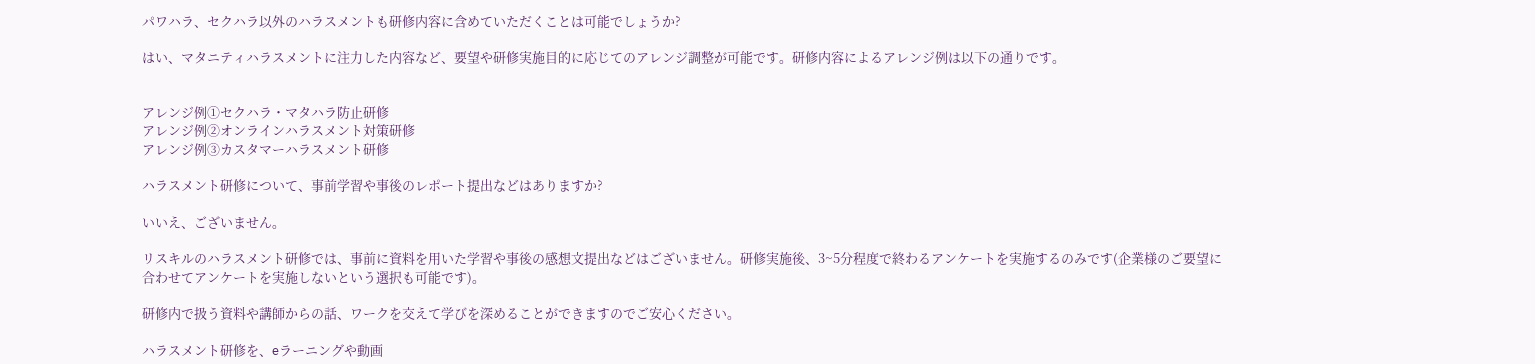パワハラ、セクハラ以外のハラスメントも研修内容に含めていただくことは可能でしょうか?

はい、マタニティハラスメントに注力した内容など、要望や研修実施目的に応じてのアレンジ調整が可能です。研修内容によるアレンジ例は以下の通りです。


アレンジ例①セクハラ・マタハラ防止研修
アレンジ例②オンラインハラスメント対策研修
アレンジ例③カスタマーハラスメント研修

ハラスメント研修について、事前学習や事後のレポート提出などはありますか?

いいえ、ございません。

リスキルのハラスメント研修では、事前に資料を用いた学習や事後の感想文提出などはございません。研修実施後、3~5分程度で終わるアンケートを実施するのみです(企業様のご要望に合わせてアンケートを実施しないという選択も可能です)。

研修内で扱う資料や講師からの話、ワークを交えて学びを深めることができますのでご安心ください。

ハラスメント研修を、eラーニングや動画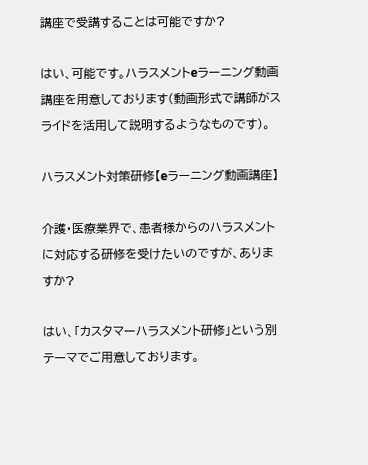講座で受講することは可能ですか?

はい、可能です。ハラスメントeラーニング動画講座を用意しております(動画形式で講師がスライドを活用して説明するようなものです)。

ハラスメント対策研修【eラーニング動画講座】

介護・医療業界で、患者様からのハラスメントに対応する研修を受けたいのですが、ありますか?

はい、「カスタマーハラスメント研修」という別テーマでご用意しております。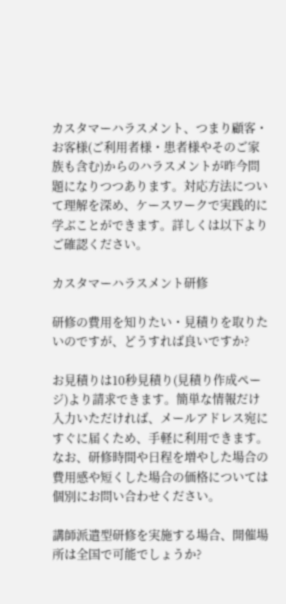カスタマーハラスメント、つまり顧客・お客様(ご利用者様・患者様やそのご家族も含む)からのハラスメントが昨今問題になりつつあります。対応方法について理解を深め、ケースワークで実践的に学ぶことができます。詳しくは以下よりご確認ください。

カスタマーハラスメント研修

研修の費用を知りたい・見積りを取りたいのですが、どうすれば良いですか?

お見積りは10秒見積り(見積り作成ページ)より請求できます。簡単な情報だけ入力いただければ、メールアドレス宛にすぐに届くため、手軽に利用できます。 なお、研修時間や日程を増やした場合の費用感や短くした場合の価格については個別にお問い合わせください。

講師派遣型研修を実施する場合、開催場所は全国で可能でしょうか?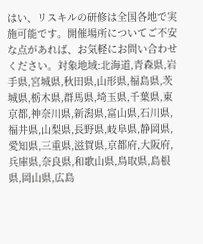はい、リスキルの研修は全国各地で実施可能です。開催場所についてご不安な点があれば、お気軽にお問い合わせください。対象地域:北海道,青森県,岩手県,宮城県,秋田県,山形県,福島県,茨城県,栃木県,群馬県,埼玉県,千葉県,東京都,神奈川県,新潟県,富山県,石川県,福井県,山梨県,長野県,岐阜県,静岡県,愛知県,三重県,滋賀県,京都府,大阪府,兵庫県,奈良県,和歌山県,鳥取県,島根県,岡山県,広島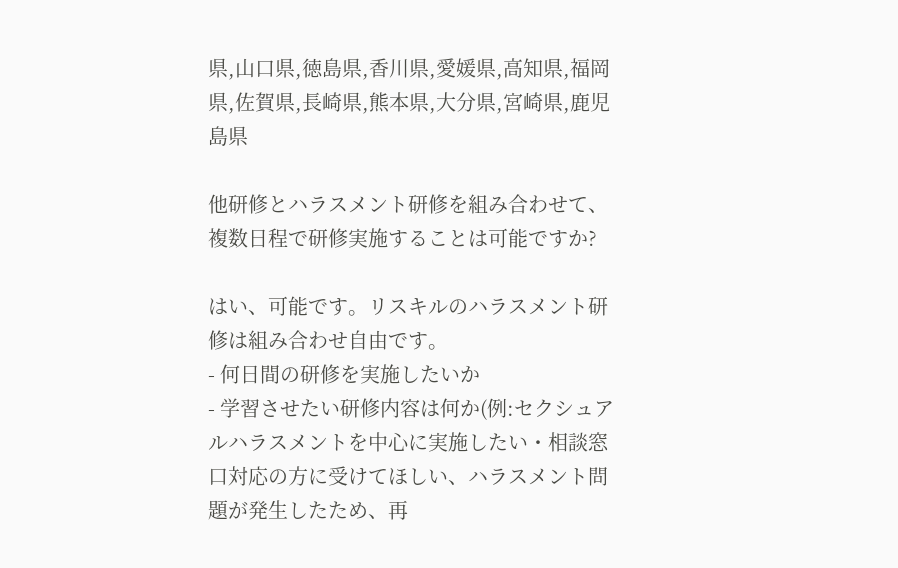県,山口県,徳島県,香川県,愛媛県,高知県,福岡県,佐賀県,長崎県,熊本県,大分県,宮崎県,鹿児島県

他研修とハラスメント研修を組み合わせて、複数日程で研修実施することは可能ですか?

はい、可能です。リスキルのハラスメント研修は組み合わせ自由です。
- 何日間の研修を実施したいか
- 学習させたい研修内容は何か(例:セクシュアルハラスメントを中心に実施したい・相談窓口対応の方に受けてほしい、ハラスメント問題が発生したため、再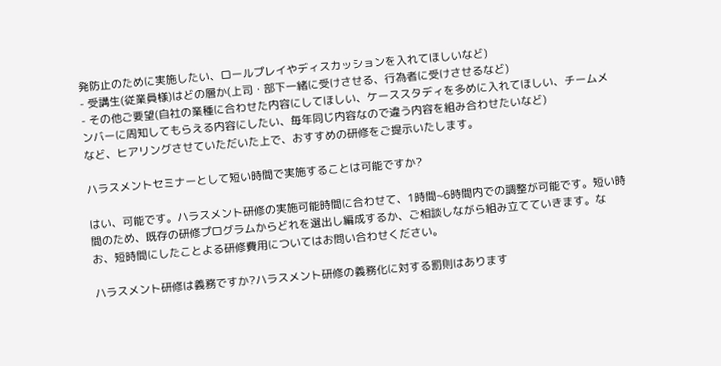発防止のために実施したい、ロールプレイやディスカッションを入れてほしいなど)
- 受講生(従業員様)はどの層か(上司・部下一緒に受けさせる、行為者に受けさせるなど)
- その他ご要望(自社の業種に合わせた内容にしてほしい、ケーススタディを多めに入れてほしい、チームメンバーに周知してもらえる内容にしたい、毎年同じ内容なので違う内容を組み合わせたいなど)
など、ヒアリングさせていただいた上で、おすすめの研修をご提示いたします。

ハラスメントセミナーとして短い時間で実施することは可能ですか?

はい、可能です。ハラスメント研修の実施可能時間に合わせて、1時間~6時間内での調整が可能です。短い時間のため、既存の研修プログラムからどれを選出し編成するか、ご相談しながら組み立てていきます。なお、短時間にしたことよる研修費用についてはお問い合わせください。

ハラスメント研修は義務ですか?ハラスメント研修の義務化に対する罰則はあります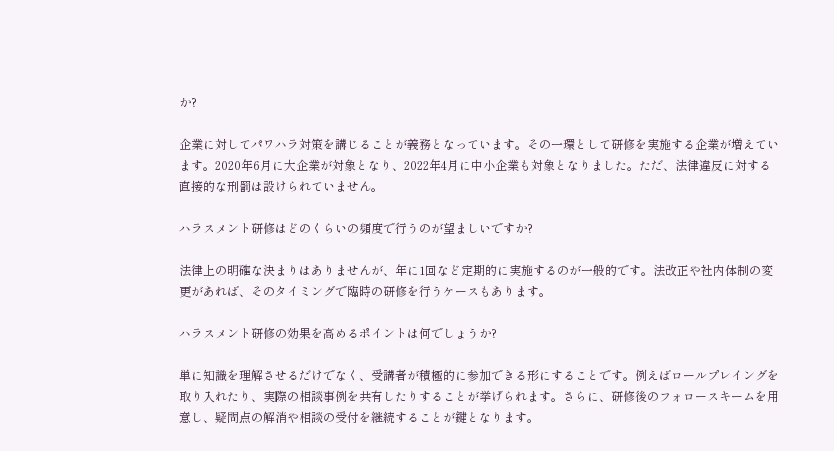か?

企業に対してパワハラ対策を講じることが義務となっています。その一環として研修を実施する企業が増えています。2020年6月に大企業が対象となり、2022年4月に中小企業も対象となりました。ただ、法律違反に対する直接的な刑罰は設けられていません。

ハラスメント研修はどのくらいの頻度で行うのが望ましいですか?

法律上の明確な決まりはありませんが、年に1回など定期的に実施するのが一般的です。法改正や社内体制の変更があれば、そのタイミングで臨時の研修を行うケースもあります。

ハラスメント研修の効果を高めるポイントは何でしょうか?

単に知識を理解させるだけでなく、受講者が積極的に参加できる形にすることです。例えばロールプレイングを取り入れたり、実際の相談事例を共有したりすることが挙げられます。さらに、研修後のフォロースキームを用意し、疑問点の解消や相談の受付を継続することが鍵となります。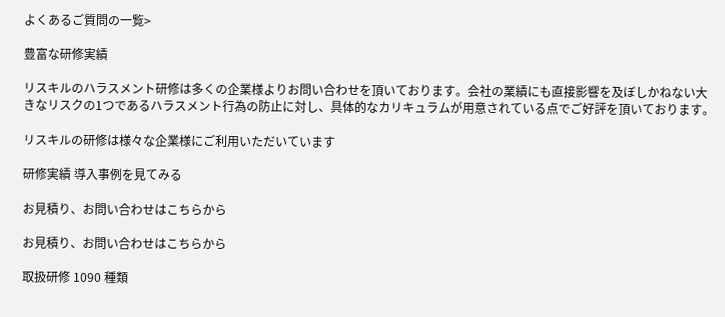よくあるご質問の一覧>

豊富な研修実績

リスキルのハラスメント研修は多くの企業様よりお問い合わせを頂いております。会社の業績にも直接影響を及ぼしかねない大きなリスクの1つであるハラスメント行為の防止に対し、具体的なカリキュラムが用意されている点でご好評を頂いております。

リスキルの研修は様々な企業様にご利用いただいています

研修実績 導入事例を見てみる

お見積り、お問い合わせはこちらから

お見積り、お問い合わせはこちらから

取扱研修 1090 種類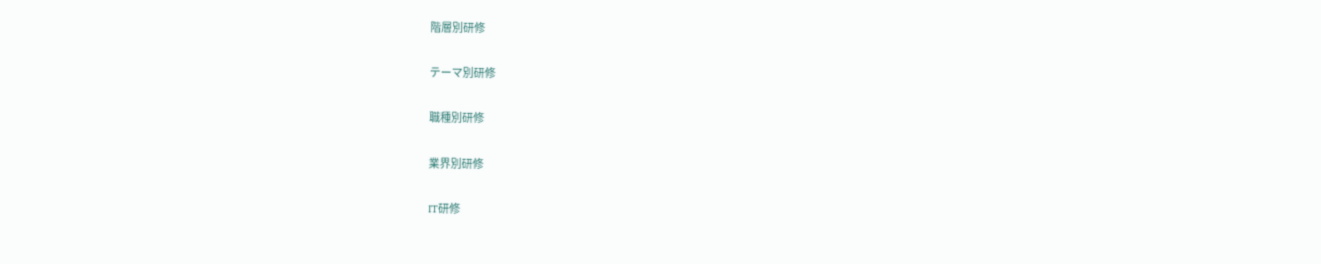階層別研修

テーマ別研修

職種別研修

業界別研修

IT研修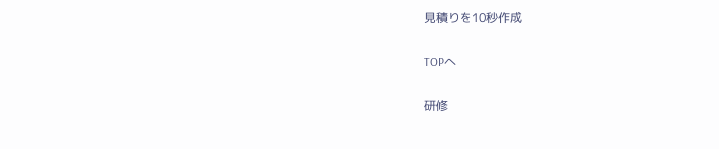見積りを10秒作成

TOPへ

研修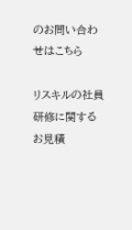のお問い合わせはこちら

リスキルの社員研修に関する
お見積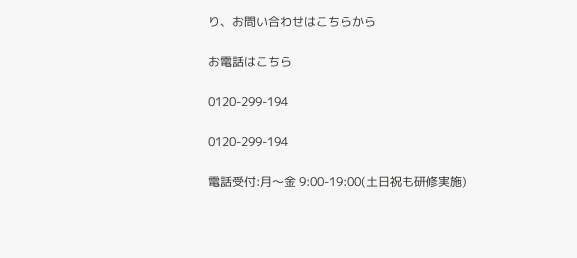り、お問い合わせはこちらから

お電話はこちら

0120-299-194

0120-299-194

電話受付:月〜金 9:00-19:00(土日祝も研修実施)